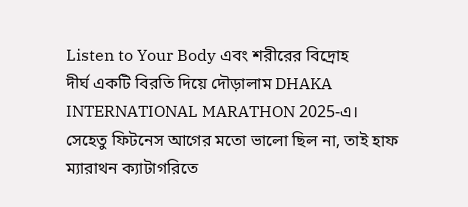Listen to Your Body এবং শরীরের বিদ্রোহ
দীর্ঘ একটি বিরতি দিয়ে দৌড়ালাম DHAKA INTERNATIONAL MARATHON 2025-এ।
সেহেতু ফিটনেস আগের মতো ভালো ছিল না, তাই হাফ ম্যারাথন ক্যাটাগরিতে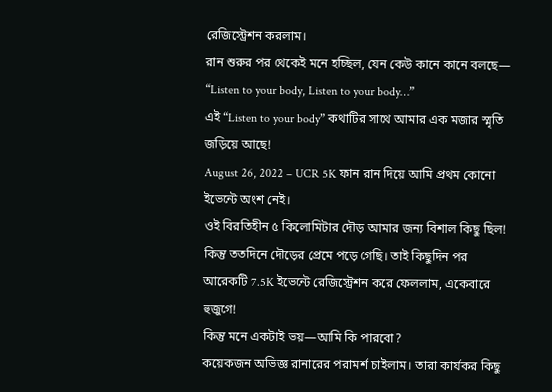রেজিস্ট্রেশন করলাম।
রান শুরুর পর থেকেই মনে হচ্ছিল, যেন কেউ কানে কানে বলছে—
“Listen to your body, Listen to your body…”
এই “Listen to your body” কথাটির সাথে আমার এক মজার স্মৃতি জড়িয়ে আছে!
August 26, 2022 – UCR 5K ফান রান দিয়ে আমি প্রথম কোনো ইভেন্টে অংশ নেই।
ওই বিরতিহীন ৫ কিলোমিটার দৌড় আমার জন্য বিশাল কিছু ছিল! কিন্তু ততদিনে দৌড়ের প্রেমে পড়ে গেছি। তাই কিছুদিন পর আরেকটি 7.5K ইভেন্টে রেজিস্ট্রেশন করে ফেললাম, একেবারে হুজুগে!
কিন্তু মনে একটাই ভয়—আমি কি পারবো?
কয়েকজন অভিজ্ঞ রানারের পরামর্শ চাইলাম। তারা কার্যকর কিছু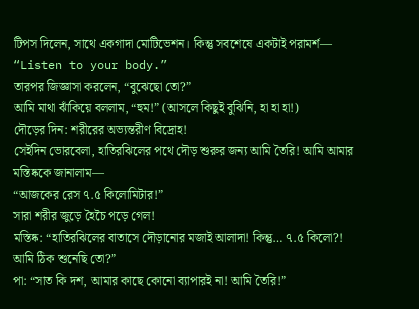টিপস দিলেন, সাথে একগাদা মোটিভেশন। কিন্তু সবশেষে একটাই পরামর্শ—
“Listen to your body.”
তারপর জিজ্ঞাসা করলেন, “বুঝেছো তো?”
আমি মাথা ঝাঁকিয়ে বললাম, “হুম!” (আসলে কিছুই বুঝিনি, হা হা হা!)
দৌড়ের দিন: শরীরের অভ্যন্তরীণ বিদ্রোহ!
সেইদিন ভোরবেলা, হাতিরঝিলের পথে দৌড় শুরুর জন্য আমি তৈরি! আমি আমার মস্তিষ্ককে জানালাম—
“আজকের রেস ৭.৫ কিলোমিটার!”
সারা শরীর জুড়ে হৈচৈ পড়ে গেল!
মস্তিষ্ক: “হাতিরঝিলের বাতাসে দৌড়ানোর মজাই আলাদা! কিন্তু… ৭.৫ কিলো?! আমি ঠিক শুনেছি তো?”
পা: “সাত কি দশ, আমার কাছে কোনো ব্যাপারই না! আমি তৈরি!”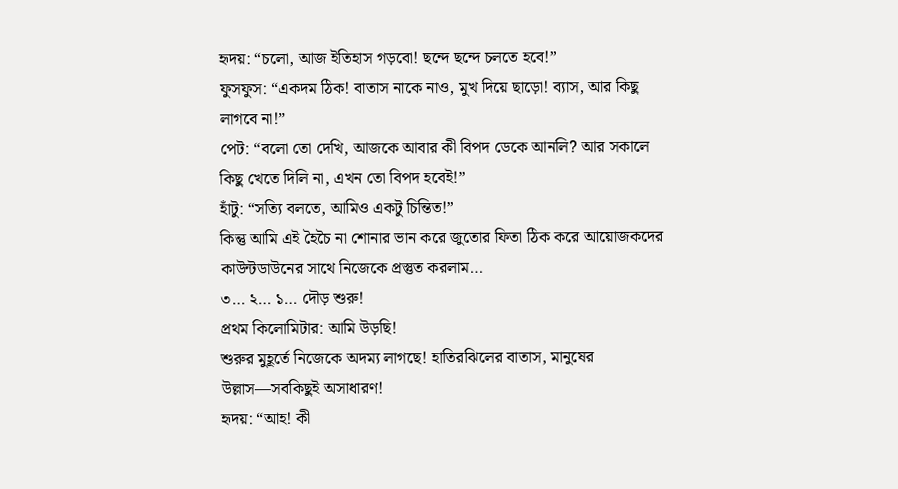হৃদয়: “চলো, আজ ইতিহাস গড়বো! ছন্দে ছন্দে চলতে হবে!”
ফুসফুস: “একদম ঠিক! বাতাস নাকে নাও, মুখ দিয়ে ছাড়ো! ব্যাস, আর কিছু লাগবে না!”
পেট: “বলো তো দেখি, আজকে আবার কী বিপদ ডেকে আনলি? আর সকালে কিছু খেতে দিলি না, এখন তো বিপদ হবেই!”
হাঁটু: “সত্যি বলতে, আমিও একটু চিন্তিত!”
কিন্তু আমি এই হৈচৈ না শোনার ভান করে জুতোর ফিতা ঠিক করে আয়োজকদের কাউন্টডাউনের সাথে নিজেকে প্রস্তুত করলাম…
৩… ২… ১… দৌড় শুরু!
প্রথম কিলোমিটার: আমি উড়ছি!
শুরুর মুহূর্তে নিজেকে অদম্য লাগছে! হাতিরঝিলের বাতাস, মানুষের উল্লাস—সবকিছুই অসাধারণ!
হৃদয়: “আহ! কী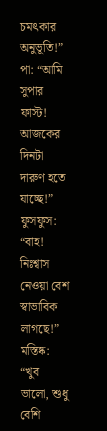চমৎকার অনুভূতি!”
পা: “আমি সুপার ফাস্ট! আজকের দিনটা দারুণ হতে যাচ্ছে!”
ফুসফুস: “বাহ! নিঃশ্বাস নেওয়া বেশ স্বাভাবিক লাগছে!”
মস্তিষ্ক: “খুব ভালো, শুধু বেশি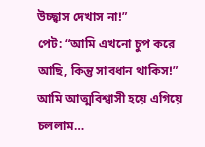উচ্ছ্বাস দেখাস না!”
পেট: “আমি এখনো চুপ করে আছি, কিন্তু সাবধান থাকিস!”
আমি আত্মবিশ্বাসী হয়ে এগিয়ে চললাম…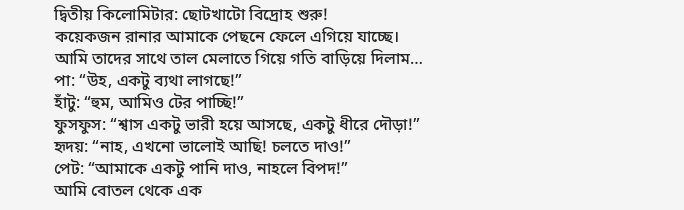দ্বিতীয় কিলোমিটার: ছোটখাটো বিদ্রোহ শুরু!
কয়েকজন রানার আমাকে পেছনে ফেলে এগিয়ে যাচ্ছে।
আমি তাদের সাথে তাল মেলাতে গিয়ে গতি বাড়িয়ে দিলাম…
পা: “উহ, একটু ব্যথা লাগছে!”
হাঁটু: “হুম, আমিও টের পাচ্ছি!”
ফুসফুস: “শ্বাস একটু ভারী হয়ে আসছে, একটু ধীরে দৌড়া!”
হৃদয়: “নাহ, এখনো ভালোই আছি! চলতে দাও!”
পেট: “আমাকে একটু পানি দাও, নাহলে বিপদ!”
আমি বোতল থেকে এক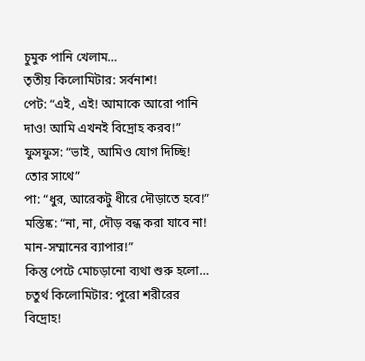চুমুক পানি খেলাম…
তৃতীয় কিলোমিটার: সর্বনাশ!
পেট: “এই, এই! আমাকে আরো পানি দাও! আমি এখনই বিদ্রোহ করব!”
ফুসফুস: “ভাই, আমিও যোগ দিচ্ছি! তোর সাথে”
পা: “ধুর, আরেকটু ধীরে দৌড়াতে হবে!”
মস্তিষ্ক: “না, না, দৌড় বন্ধ করা যাবে না! মান-সম্মানের ব্যাপার!”
কিন্তু পেটে মোচড়ানো ব্যথা শুরু হলো…
চতুর্থ কিলোমিটার: পুরো শরীরের বিদ্রোহ!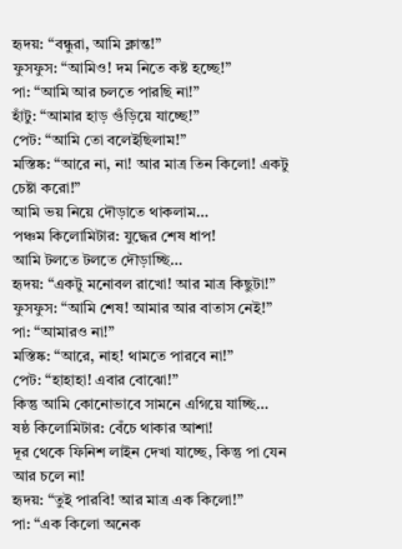হৃদয়: “বন্ধুরা, আমি ক্লান্ত!”
ফুসফুস: “আমিও! দম নিতে কষ্ট হচ্ছে!”
পা: “আমি আর চলতে পারছি না!”
হাঁটু: “আমার হাড় গুঁড়িয়ে যাচ্ছে!”
পেট: “আমি তো বলেইছিলাম!”
মস্তিষ্ক: “আরে না, না! আর মাত্র তিন কিলো! একটু চেষ্টা করো!”
আমি ভয় নিয়ে দৌড়াতে থাকলাম…
পঞ্চম কিলোমিটার: যুদ্ধের শেষ ধাপ!
আমি টলতে টলতে দৌড়াচ্ছি…
হৃদয়: “একটু মনোবল রাখো! আর মাত্র কিছুটা!”
ফুসফুস: “আমি শেষ! আমার আর বাতাস নেই!”
পা: “আমারও না!”
মস্তিষ্ক: “আরে, নাহ! থামতে পারবে না!”
পেট: “হাহাহা! এবার বোঝো!”
কিন্তু আমি কোনোভাবে সামনে এগিয়ে যাচ্ছি…
ষষ্ঠ কিলোমিটার: বেঁচে থাকার আশা!
দূর থেকে ফিনিশ লাইন দেখা যাচ্ছে, কিন্তু পা যেন আর চলে না!
হৃদয়: “তুই পারবি! আর মাত্র এক কিলো!”
পা: “এক কিলো অনেক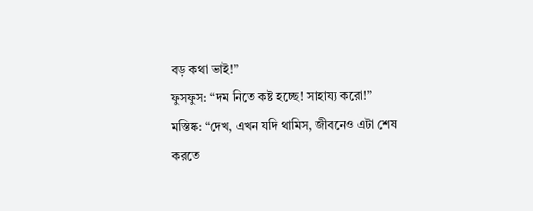বড় কথা ভাই!”
ফুসফুস: “দম নিতে কষ্ট হচ্ছে! সাহায্য করো!”
মস্তিষ্ক: “দেখ, এখন যদি থামিস, জীবনেও এটা শেষ করতে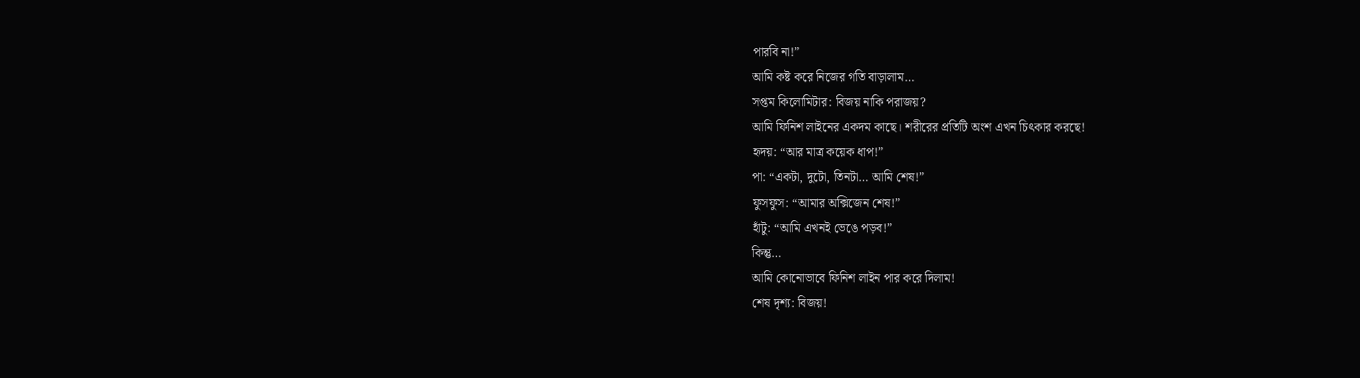পারবি না!”
আমি কষ্ট করে নিজের গতি বাড়ালাম…
সপ্তম কিলোমিটার: বিজয় নাকি পরাজয়?
আমি ফিনিশ লাইনের একদম কাছে। শরীরের প্রতিটি অংশ এখন চিৎকার করছে!
হৃদয়: “আর মাত্র কয়েক ধাপ!”
পা: “একটা, দুটো, তিনটা… আমি শেষ!”
ফুসফুস: “আমার অক্সিজেন শেষ!”
হাঁটু: “আমি এখনই ভেঙে পড়ব!”
কিন্তু…
আমি কোনোভাবে ফিনিশ লাইন পার করে দিলাম!
শেষ দৃশ্য: বিজয়!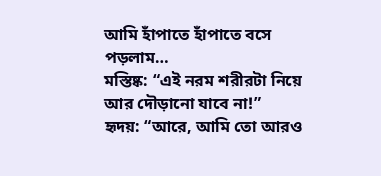আমি হাঁপাতে হাঁপাতে বসে পড়লাম…
মস্তিষ্ক: “এই নরম শরীরটা নিয়ে আর দৌড়ানো যাবে না!”
হৃদয়: “আরে, আমি তো আরও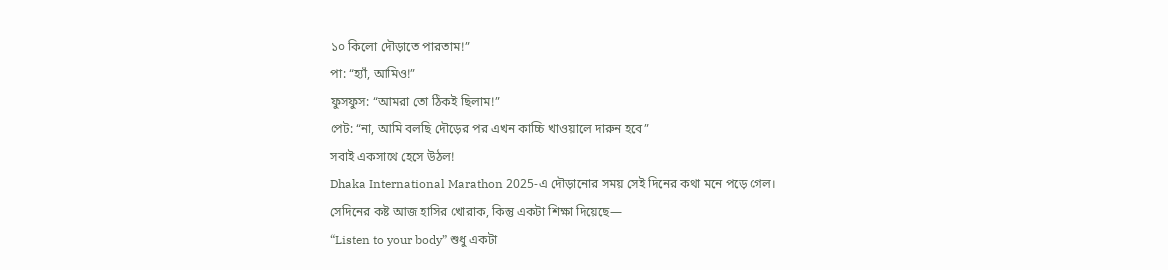১০ কিলো দৌড়াতে পারতাম!”
পা: “হ্যাঁ, আমিও!”
ফুসফুস: “আমরা তো ঠিকই ছিলাম!”
পেট: “না, আমি বলছি দৌড়ের পর এখন কাচ্চি খাওয়ালে দারুন হবে”
সবাই একসাথে হেসে উঠল!
Dhaka International Marathon 2025-এ দৌড়ানোর সময় সেই দিনের কথা মনে পড়ে গেল।
সেদিনের কষ্ট আজ হাসির খোরাক, কিন্তু একটা শিক্ষা দিয়েছে—
“Listen to your body” শুধু একটা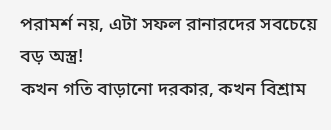পরামর্শ নয়, এটা সফল রানারদের সবচেয়ে বড় অস্ত্র!
কখন গতি বাড়ানো দরকার, কখন বিশ্রাম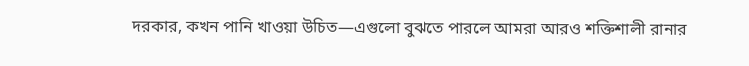দরকার, কখন পানি খাওয়া উচিত—এগুলো বুঝতে পারলে আমরা আরও শক্তিশালী রানার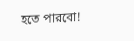হতে পারবো!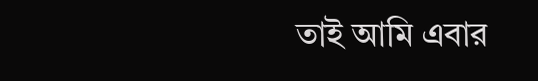তাই আমি এবার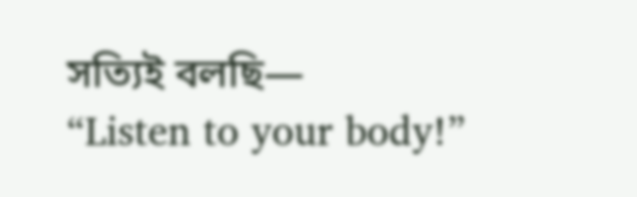সত্যিই বলছি—
“Listen to your body!”